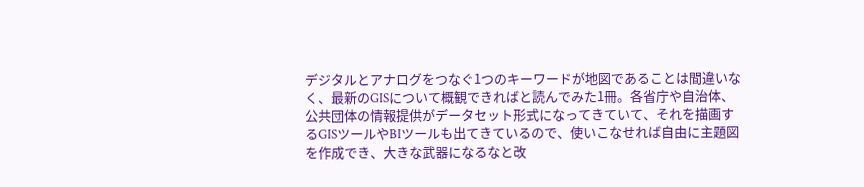デジタルとアナログをつなぐ1つのキーワードが地図であることは間違いなく、最新のGISについて概観できればと読んでみた1冊。各省庁や自治体、公共団体の情報提供がデータセット形式になってきていて、それを描画するGISツールやBIツールも出てきているので、使いこなせれば自由に主題図を作成でき、大きな武器になるなと改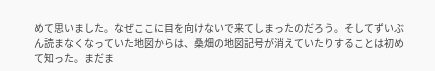めて思いました。なぜここに目を向けないで来てしまったのだろう。そしてずいぶん読まなくなっていた地図からは、桑畑の地図記号が消えていたりすることは初めて知った。まだま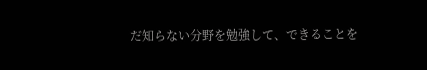だ知らない分野を勉強して、できることを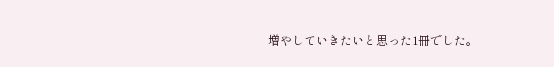増やしていきたいと思った1冊でした。